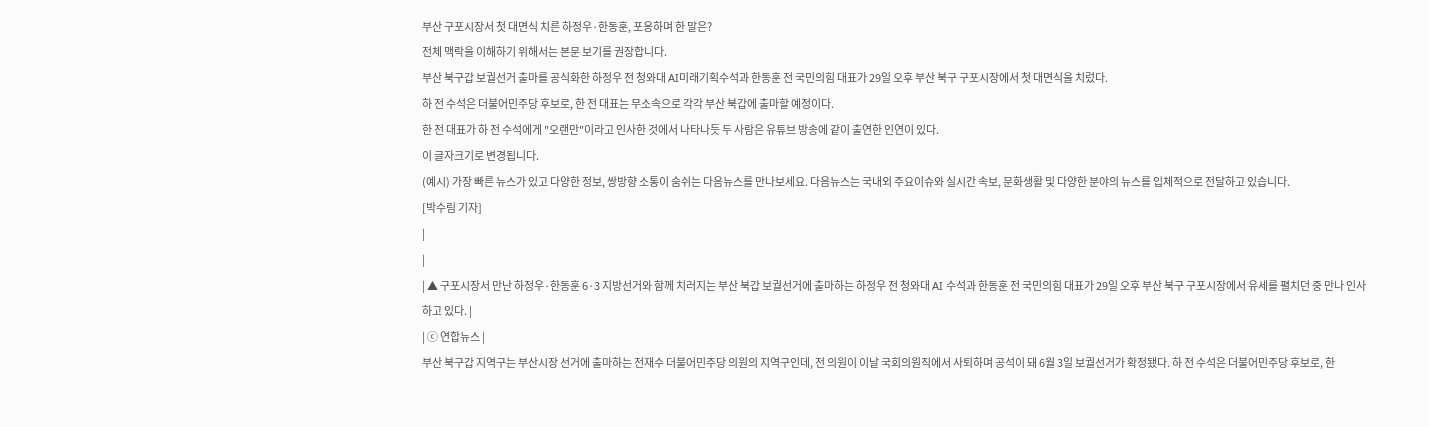부산 구포시장서 첫 대면식 치른 하정우·한동훈, 포옹하며 한 말은?
전체 맥락을 이해하기 위해서는 본문 보기를 권장합니다.
부산 북구갑 보궐선거 출마를 공식화한 하정우 전 청와대 AI미래기획수석과 한동훈 전 국민의힘 대표가 29일 오후 부산 북구 구포시장에서 첫 대면식을 치렀다.
하 전 수석은 더불어민주당 후보로, 한 전 대표는 무소속으로 각각 부산 북갑에 출마할 예정이다.
한 전 대표가 하 전 수석에게 "오랜만"이라고 인사한 것에서 나타나듯 두 사람은 유튜브 방송에 같이 출연한 인연이 있다.
이 글자크기로 변경됩니다.
(예시) 가장 빠른 뉴스가 있고 다양한 정보, 쌍방향 소통이 숨쉬는 다음뉴스를 만나보세요. 다음뉴스는 국내외 주요이슈와 실시간 속보, 문화생활 및 다양한 분야의 뉴스를 입체적으로 전달하고 있습니다.
[박수림 기자]
|
|
| ▲ 구포시장서 만난 하정우·한동훈 6·3 지방선거와 함께 치러지는 부산 북갑 보궐선거에 출마하는 하정우 전 청와대 AI 수석과 한동훈 전 국민의힘 대표가 29일 오후 부산 북구 구포시장에서 유세를 펼치던 중 만나 인사하고 있다. |
| ⓒ 연합뉴스 |
부산 북구갑 지역구는 부산시장 선거에 출마하는 전재수 더불어민주당 의원의 지역구인데, 전 의원이 이날 국회의원직에서 사퇴하며 공석이 돼 6월 3일 보궐선거가 확정됐다. 하 전 수석은 더불어민주당 후보로, 한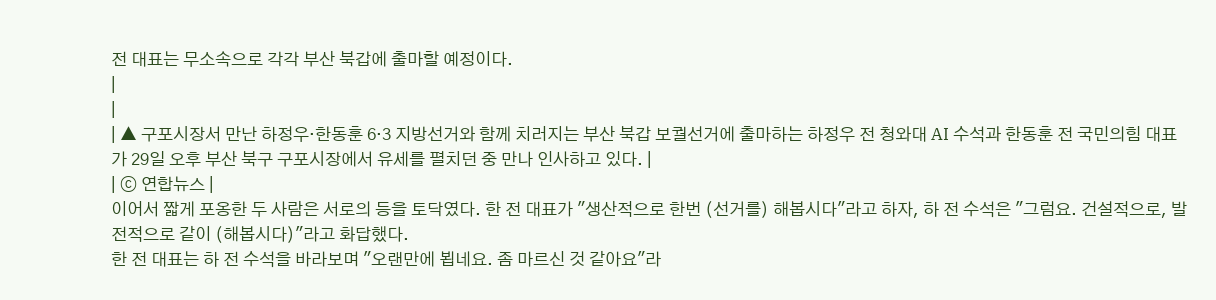전 대표는 무소속으로 각각 부산 북갑에 출마할 예정이다.
|
|
| ▲ 구포시장서 만난 하정우·한동훈 6·3 지방선거와 함께 치러지는 부산 북갑 보궐선거에 출마하는 하정우 전 청와대 AI 수석과 한동훈 전 국민의힘 대표가 29일 오후 부산 북구 구포시장에서 유세를 펼치던 중 만나 인사하고 있다. |
| ⓒ 연합뉴스 |
이어서 짧게 포옹한 두 사람은 서로의 등을 토닥였다. 한 전 대표가 "생산적으로 한번 (선거를) 해봅시다"라고 하자, 하 전 수석은 "그럼요. 건설적으로, 발전적으로 같이 (해봅시다)"라고 화답했다.
한 전 대표는 하 전 수석을 바라보며 "오랜만에 뵙네요. 좀 마르신 것 같아요"라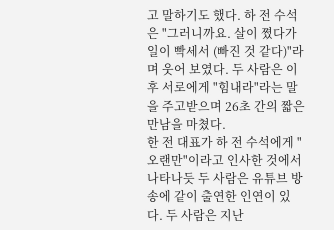고 말하기도 했다. 하 전 수석은 "그러니까요. 살이 쪘다가 일이 빡세서 (빠진 것 같다)"라며 웃어 보였다. 두 사람은 이후 서로에게 "힘내라"라는 말을 주고받으며 26초 간의 짧은 만남을 마쳤다.
한 전 대표가 하 전 수석에게 "오랜만"이라고 인사한 것에서 나타나듯 두 사람은 유튜브 방송에 같이 출연한 인연이 있다. 두 사람은 지난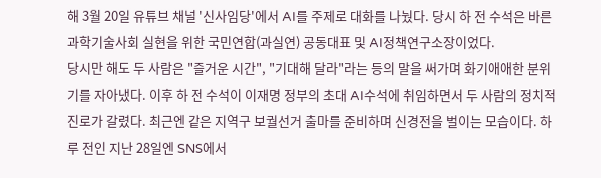해 3월 20일 유튜브 채널 '신사임당'에서 AI를 주제로 대화를 나눴다. 당시 하 전 수석은 바른 과학기술사회 실현을 위한 국민연합(과실연) 공동대표 및 AI정책연구소장이었다.
당시만 해도 두 사람은 "즐거운 시간", "기대해 달라"라는 등의 말을 써가며 화기애애한 분위기를 자아냈다. 이후 하 전 수석이 이재명 정부의 초대 AI수석에 취임하면서 두 사람의 정치적 진로가 갈렸다. 최근엔 같은 지역구 보궐선거 출마를 준비하며 신경전을 벌이는 모습이다. 하루 전인 지난 28일엔 SNS에서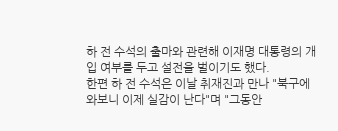하 전 수석의 출마와 관련해 이재명 대통령의 개입 여부를 두고 설전을 벌이기도 했다.
한편 하 전 수석은 이날 취재진과 만나 "북구에 와보니 이제 실감이 난다"며 "그동안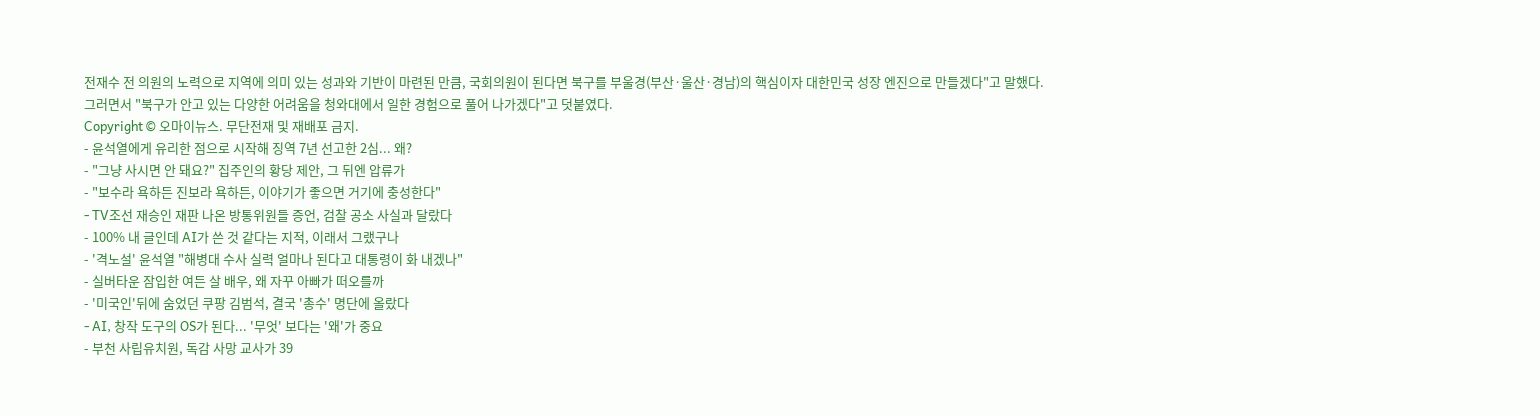전재수 전 의원의 노력으로 지역에 의미 있는 성과와 기반이 마련된 만큼, 국회의원이 된다면 북구를 부울경(부산·울산·경남)의 핵심이자 대한민국 성장 엔진으로 만들겠다"고 말했다.
그러면서 "북구가 안고 있는 다양한 어려움을 청와대에서 일한 경험으로 풀어 나가겠다"고 덧붙였다.
Copyright © 오마이뉴스. 무단전재 및 재배포 금지.
- 윤석열에게 유리한 점으로 시작해 징역 7년 선고한 2심... 왜?
- "그냥 사시면 안 돼요?" 집주인의 황당 제안, 그 뒤엔 압류가
- "보수라 욕하든 진보라 욕하든, 이야기가 좋으면 거기에 충성한다"
- TV조선 재승인 재판 나온 방통위원들 증언, 검찰 공소 사실과 달랐다
- 100% 내 글인데 AI가 쓴 것 같다는 지적, 이래서 그랬구나
- '격노설' 윤석열 "해병대 수사 실력 얼마나 된다고 대통령이 화 내겠나"
- 실버타운 잠입한 여든 살 배우, 왜 자꾸 아빠가 떠오를까
- '미국인'뒤에 숨었던 쿠팡 김범석, 결국 '총수' 명단에 올랐다
- AI, 창작 도구의 OS가 된다... '무엇' 보다는 '왜'가 중요
- 부천 사립유치원, 독감 사망 교사가 39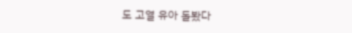도 고열 유아 돌봤다